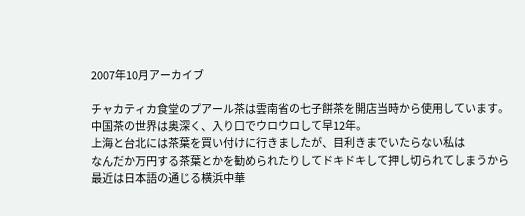2007年10月アーカイブ

チャカティカ食堂のプアール茶は雲南省の七子餅茶を開店当時から使用しています。
中国茶の世界は奥深く、入り口でウロウロして早12年。
上海と台北には茶葉を買い付けに行きましたが、目利きまでいたらない私は
なんだか万円する茶葉とかを勧められたりしてドキドキして押し切られてしまうから
最近は日本語の通じる横浜中華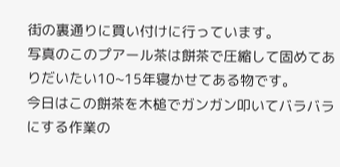街の裏通りに買い付けに行っています。
写真のこのプアール茶は餅茶で圧縮して固めてありだいたい10~15年寝かせてある物です。
今日はこの餅茶を木槌でガンガン叩いてバラバラにする作業の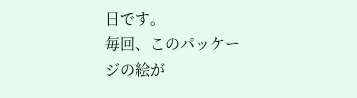日です。
毎回、このパッケージの絵が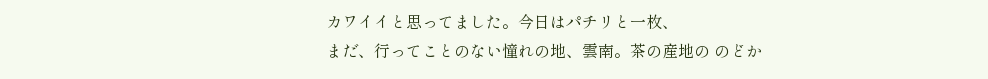カワイイと思ってました。今日はパチリと一枚、
まだ、行ってことのない憧れの地、雲南。茶の産地の のどか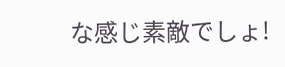な感じ素敵でしょ!